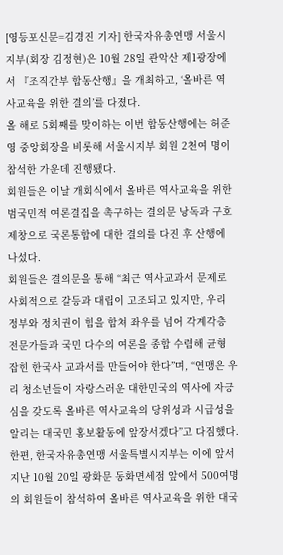[영등포신문=김경진 기자] 한국자유총연맹 서울시지부(회장 김정현)은 10월 28일 관악산 제1광장에서 『조직간부 합동산행』을 개최하고, ‘올바른 역사교육을 위한 결의’를 다졌다.
올 해로 5회째를 맞이하는 이번 합동산행에는 허준영 중앙회장을 비롯해 서울시지부 회원 2천여 명이 참석한 가운데 진행됐다.
회원들은 이날 개회식에서 올바른 역사교육을 위한 범국민적 여론결집을 촉구하는 결의문 낭독과 구호제창으로 국론통합에 대한 결의를 다진 후 산행에 나섰다.
회원들은 결의문을 통해 “최근 역사교과서 문제로 사회적으로 갈등과 대립이 고조되고 있지만, 우리 정부와 정치권이 힘을 합쳐 좌우를 넘어 각계각층 전문가들과 국민 다수의 여론을 종합 수렴해 균형 잡힌 한국사 교과서를 만들어야 한다”며, “연맹은 우리 청소년들이 자랑스러운 대한민국의 역사에 자긍심을 갖도록 올바른 역사교육의 당위성과 시급성을 알리는 대국민 홍보활동에 앞장서겠다”고 다짐했다.
한편, 한국자유총연맹 서울특별시지부는 이에 앞서 지난 10월 20일 광화문 동화면세점 앞에서 500여명의 회원들이 참석하여 올바른 역사교육을 위한 대국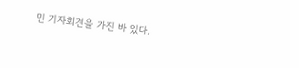민 기자회견을 가진 바 있다.